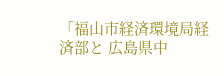「福山市経済環境局経済部と 広島県中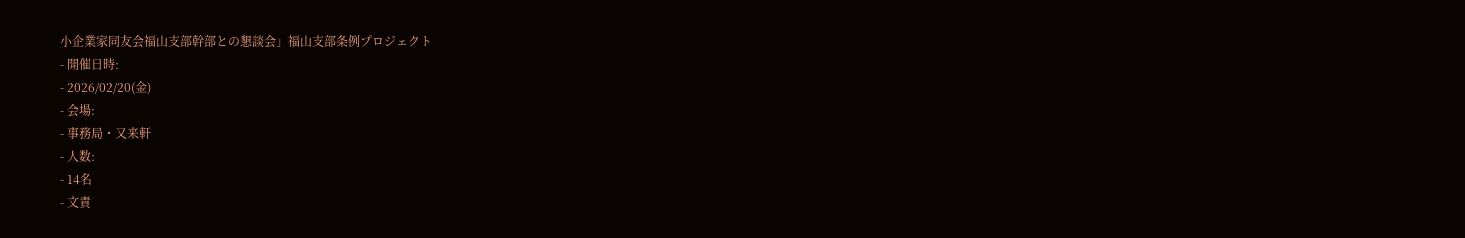小企業家同友会福山支部幹部との懇談会」福山支部条例プロジェクト
- 開催日時:
- 2026/02/20(金)
- 会場:
- 事務局・又来軒
- 人数:
- 14名
- 文責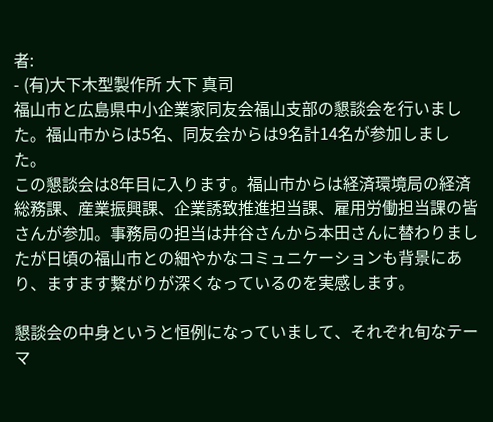者:
- (有)大下木型製作所 大下 真司
福山市と広島県中小企業家同友会福山支部の懇談会を行いました。福山市からは5名、同友会からは9名計14名が参加しました。
この懇談会は8年目に入ります。福山市からは経済環境局の経済総務課、産業振興課、企業誘致推進担当課、雇用労働担当課の皆さんが参加。事務局の担当は井谷さんから本田さんに替わりましたが日頃の福山市との細やかなコミュニケーションも背景にあり、ますます繋がりが深くなっているのを実感します。

懇談会の中身というと恒例になっていまして、それぞれ旬なテーマ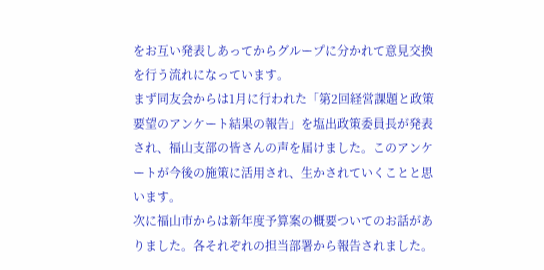をお互い発表しあってからグループに分かれて意見交換を行う流れになっています。
まず同友会からは1月に行われた「第2回経営課題と政策要望のアンケート結果の報告」を塩出政策委員長が発表され、福山支部の皆さんの声を届けました。このアンケートが今後の施策に活用され、生かされていくことと思います。
次に福山市からは新年度予算案の概要ついてのお話がありました。各それぞれの担当部署から報告されました。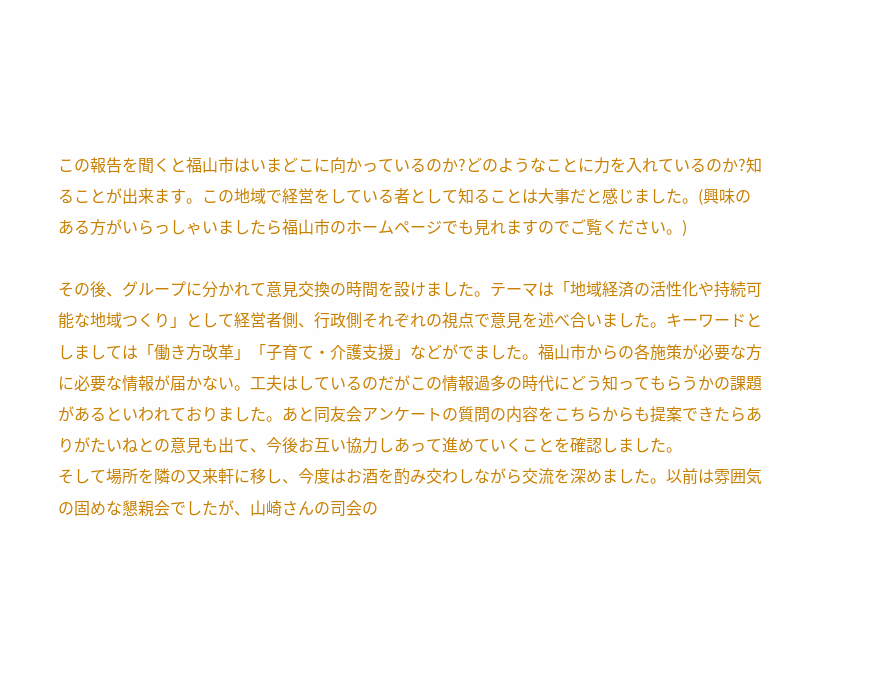この報告を聞くと福山市はいまどこに向かっているのか?どのようなことに力を入れているのか?知ることが出来ます。この地域で経営をしている者として知ることは大事だと感じました。(興味のある方がいらっしゃいましたら福山市のホームページでも見れますのでご覧ください。)

その後、グループに分かれて意見交換の時間を設けました。テーマは「地域経済の活性化や持続可能な地域つくり」として経営者側、行政側それぞれの視点で意見を述べ合いました。キーワードとしましては「働き方改革」「子育て・介護支援」などがでました。福山市からの各施策が必要な方に必要な情報が届かない。工夫はしているのだがこの情報過多の時代にどう知ってもらうかの課題があるといわれておりました。あと同友会アンケートの質問の内容をこちらからも提案できたらありがたいねとの意見も出て、今後お互い協力しあって進めていくことを確認しました。
そして場所を隣の又来軒に移し、今度はお酒を酌み交わしながら交流を深めました。以前は雰囲気の固めな懇親会でしたが、山崎さんの司会の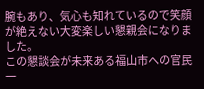腕もあり、気心も知れているので笑顔が絶えない大変楽しい懇親会になりました。
この懇談会が未来ある福山市への官民一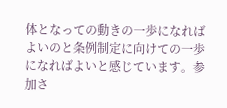体となっての動きの一歩になればよいのと条例制定に向けての一歩になればよいと感じています。参加さ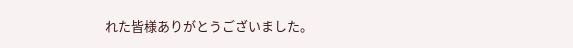れた皆様ありがとうございました。